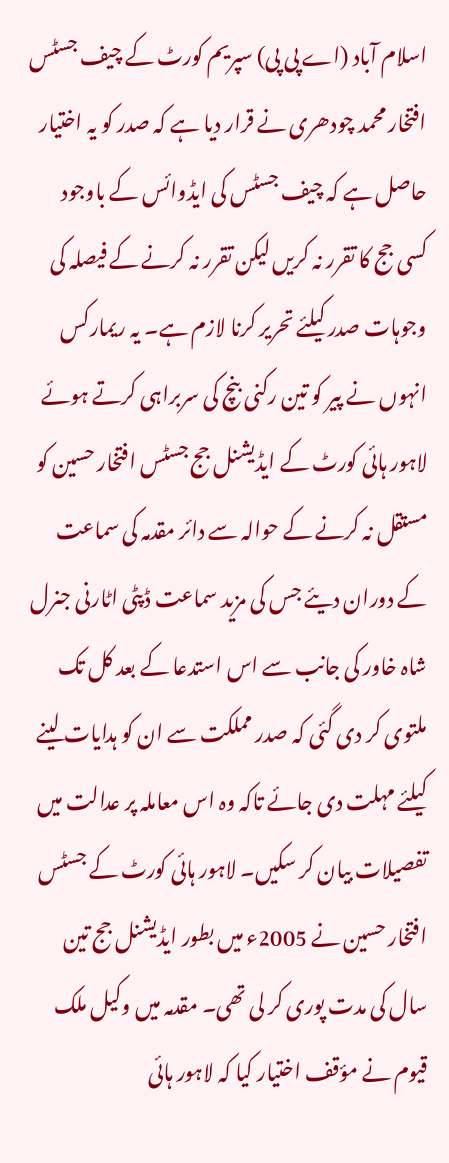اسلام آباد (اے پی پی) سپریم کورٹ کے چیف جسٹس افتخار محمد چودھری نے قرار دیا ہے کہ صدر کو یہ اختیار حاصل ہے کہ چیف جسٹس کی ایڈوائس کے باوجود کسی جج کا تقرر نہ کریں لیکن تقرر نہ کرنے کے فیصلہ کی وجوہات صدر کیلئے تحریر کرنا لازم ہے۔ یہ ریمارکس انہوں نے پیر کو تین رکنی بنچ کی سربراہی کرتے ہوئے لاہور ہائی کورٹ کے ایڈیشنل جج جسٹس افتخار حسین کو مستقل نہ کرنے کے حوالہ سے دائر مقدمہ کی سماعت کے دوران دیئے جس کی مزید سماعت ڈپٹی اٹارنی جنرل شاہ خاور کی جانب سے اس استدعا کے بعد کل تک ملتوی کر دی گئی کہ صدر مملکت سے ان کو ہدایات لینے کیلئے مہلت دی جائے تاکہ وہ اس معاملہ پر عدالت میں تفصیلات بیان کر سکیں۔ لاہور ہائی کورٹ کے جسٹس افتخار حسین نے 2005ء میں بطور ایڈیشنل جج تین سال کی مدت پوری کر لی تھی۔ مقدمہ میں وکیل ملک قیوم نے مؤقف اختیار کیا کہ لاہور ہائی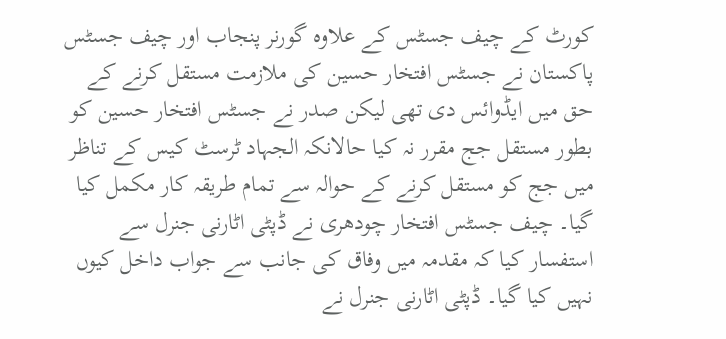کورٹ کے چیف جسٹس کے علاوہ گورنر پنجاب اور چیف جسٹس پاکستان نے جسٹس افتخار حسین کی ملازمت مستقل کرنے کے حق میں ایڈوائس دی تھی لیکن صدر نے جسٹس افتخار حسین کو بطور مستقل جج مقرر نہ کیا حالانکہ الجہاد ٹرسٹ کیس کے تناظر میں جج کو مستقل کرنے کے حوالہ سے تمام طریقہ کار مکمل کیا گیا۔ چیف جسٹس افتخار چودھری نے ڈپٹی اٹارنی جنرل سے استفسار کیا کہ مقدمہ میں وفاق کی جانب سے جواب داخل کیوں نہیں کیا گیا۔ ڈپٹی اٹارنی جنرل نے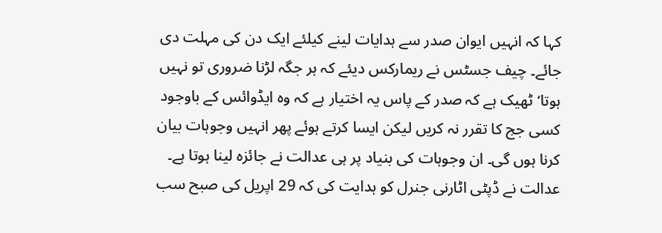کہا کہ انہیں ایوان صدر سے ہدایات لینے کیلئے ایک دن کی مہلت دی جائے۔ چیف جسٹس نے ریمارکس دیئے کہ ہر جگہ لڑنا ضروری تو نہیں ہوتا‘ ٹھیک ہے کہ صدر کے پاس یہ اختیار ہے کہ وہ ایڈوائس کے باوجود کسی جج کا تقرر نہ کریں لیکن ایسا کرتے ہوئے پھر انہیں وجوہات بیان کرنا ہوں گی۔ ان وجوہات کی بنیاد پر ہی عدالت نے جائزہ لینا ہوتا ہے۔ عدالت نے ڈپٹی اٹارنی جنرل کو ہدایت کی کہ 29 اپریل کی صبح سب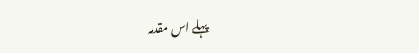پہلے اس مقدمہ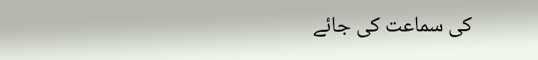کی سماعت کی جائے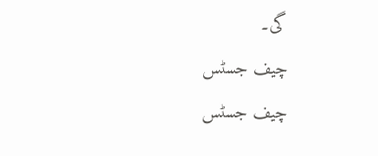گی۔
چیف جسٹس
چیف جسٹس